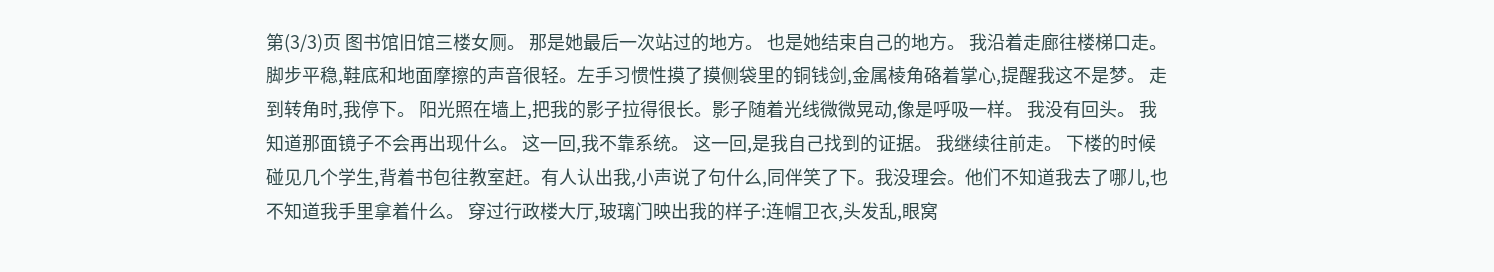第(3/3)页 图书馆旧馆三楼女厕。 那是她最后一次站过的地方。 也是她结束自己的地方。 我沿着走廊往楼梯口走。脚步平稳,鞋底和地面摩擦的声音很轻。左手习惯性摸了摸侧袋里的铜钱剑,金属棱角硌着掌心,提醒我这不是梦。 走到转角时,我停下。 阳光照在墙上,把我的影子拉得很长。影子随着光线微微晃动,像是呼吸一样。 我没有回头。 我知道那面镜子不会再出现什么。 这一回,我不靠系统。 这一回,是我自己找到的证据。 我继续往前走。 下楼的时候碰见几个学生,背着书包往教室赶。有人认出我,小声说了句什么,同伴笑了下。我没理会。他们不知道我去了哪儿,也不知道我手里拿着什么。 穿过行政楼大厅,玻璃门映出我的样子:连帽卫衣,头发乱,眼窝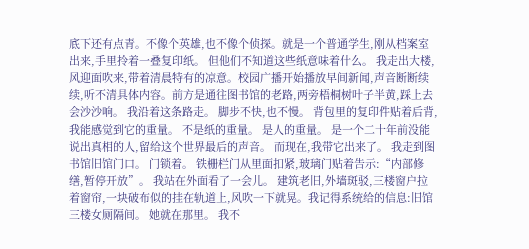底下还有点青。不像个英雄,也不像个侦探。就是一个普通学生,刚从档案室出来,手里拎着一叠复印纸。 但他们不知道这些纸意味着什么。 我走出大楼,风迎面吹来,带着清晨特有的凉意。校园广播开始播放早间新闻,声音断断续续,听不清具体内容。前方是通往图书馆的老路,两旁梧桐树叶子半黄,踩上去会沙沙响。 我沿着这条路走。 脚步不快,也不慢。 背包里的复印件贴着后背,我能感觉到它的重量。 不是纸的重量。 是人的重量。 是一个二十年前没能说出真相的人,留给这个世界最后的声音。 而现在,我带它出来了。 我走到图书馆旧馆门口。 门锁着。 铁栅栏门从里面扣紧,玻璃门贴着告示:“内部修缮,暂停开放”。 我站在外面看了一会儿。 建筑老旧,外墙斑驳,三楼窗户拉着窗帘,一块破布似的挂在轨道上,风吹一下就晃。我记得系统给的信息:旧馆三楼女厕隔间。 她就在那里。 我不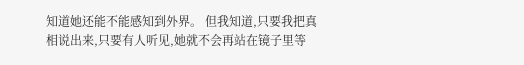知道她还能不能感知到外界。 但我知道,只要我把真相说出来,只要有人听见,她就不会再站在镜子里等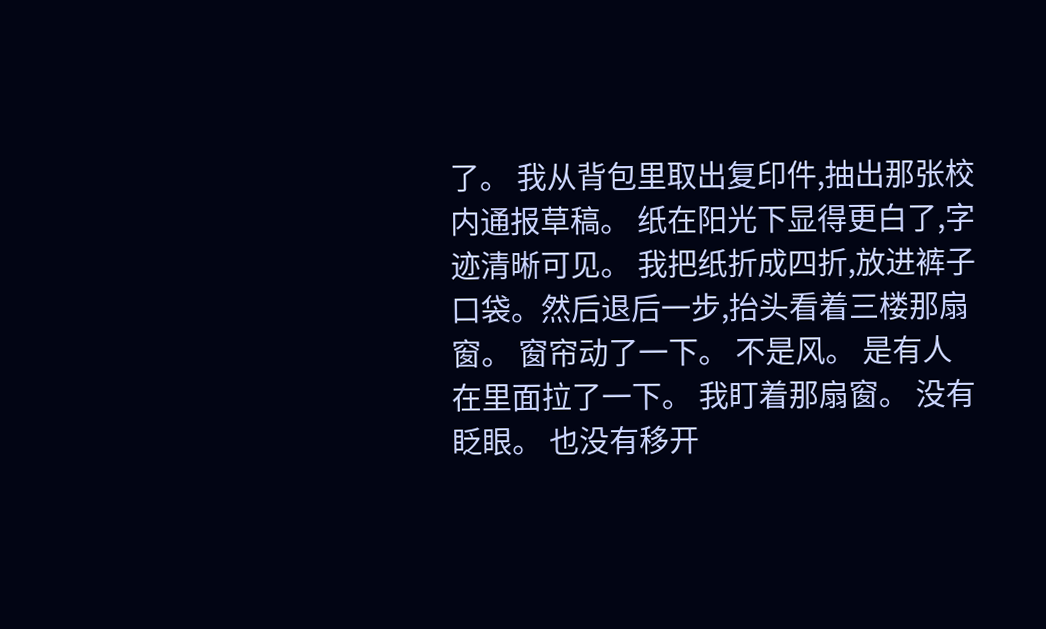了。 我从背包里取出复印件,抽出那张校内通报草稿。 纸在阳光下显得更白了,字迹清晰可见。 我把纸折成四折,放进裤子口袋。然后退后一步,抬头看着三楼那扇窗。 窗帘动了一下。 不是风。 是有人在里面拉了一下。 我盯着那扇窗。 没有眨眼。 也没有移开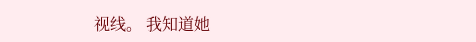视线。 我知道她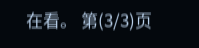在看。 第(3/3)页